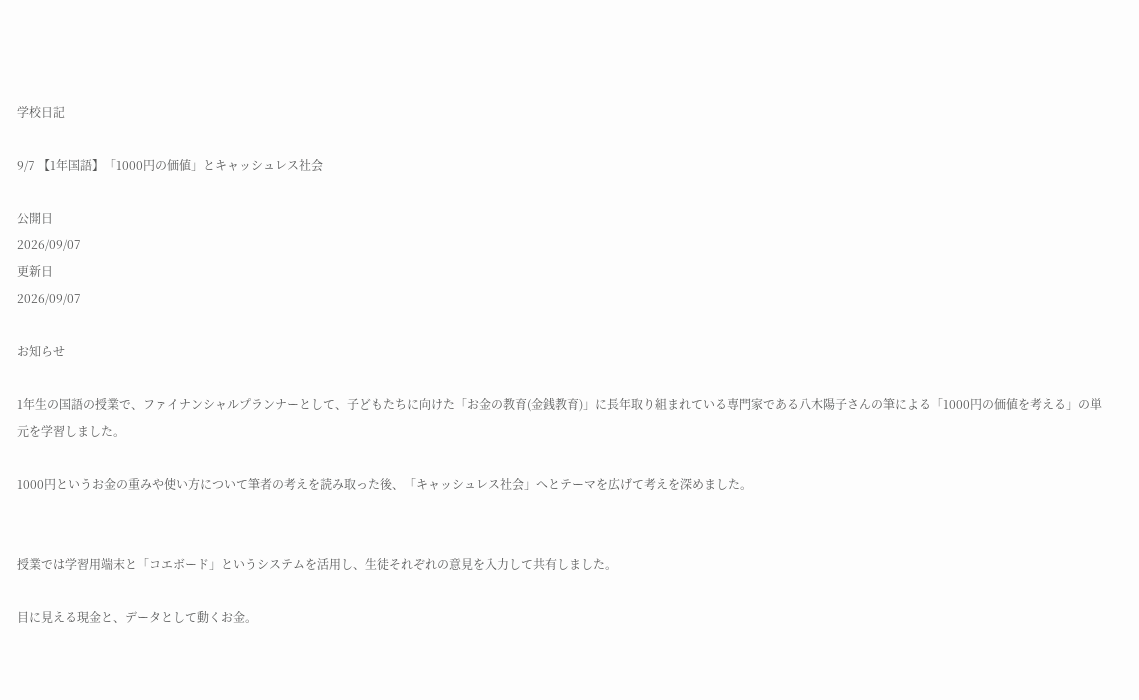学校日記

9/7 【1年国語】「1000円の価値」とキャッシュレス社会

公開日
2026/09/07
更新日
2026/09/07

お知らせ

1年生の国語の授業で、ファイナンシャルプランナーとして、子どもたちに向けた「お金の教育(金銭教育)」に長年取り組まれている専門家である八木陽子さんの筆による「1000円の価値を考える」の単元を学習しました。

1000円というお金の重みや使い方について筆者の考えを読み取った後、「キャッシュレス社会」へとテーマを広げて考えを深めました。


授業では学習用端末と「コエボード」というシステムを活用し、生徒それぞれの意見を入力して共有しました。

目に見える現金と、データとして動くお金。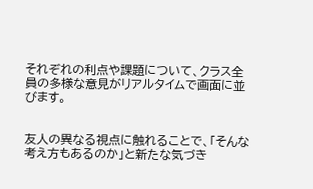それぞれの利点や課題について、クラス全員の多様な意見がリアルタイムで画面に並びます。


友人の異なる視点に触れることで、「そんな考え方もあるのか」と新たな気づき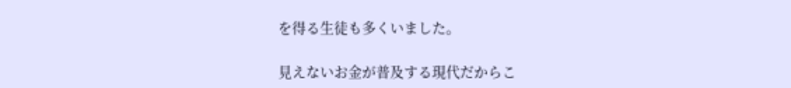を得る生徒も多くいました。

見えないお金が普及する現代だからこ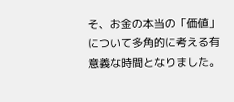そ、お金の本当の「価値」について多角的に考える有意義な時間となりました。